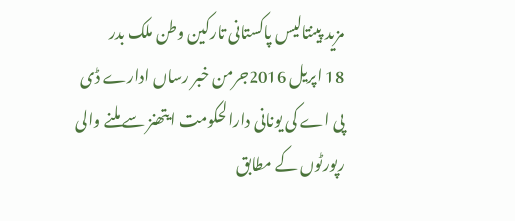مزید پینتالیس پاکستانی تارکین وطن ملک بدر
18 اپریل 2016جرمن خبر رساں ادارے ڈی پی اے کی یونانی دارالحکومت ایتھنز سے ملنے والی رپورٹوں کے مطابق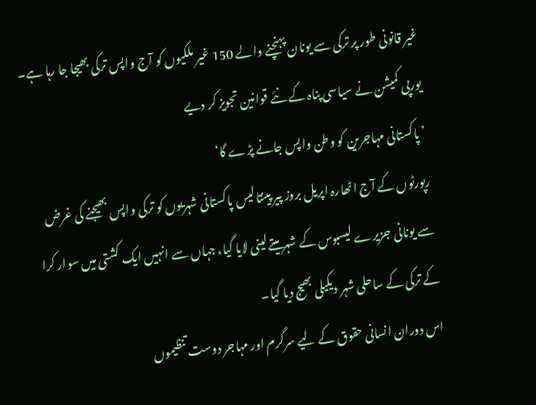غیر قانونی طور پر ترکی سے یونان پہنچنے والے 150 غیر ملکیوں کو آج واپس ترکی بھیجا جا رہا ہے۔
یورپی کمیشن نے سیاسی پناہ کے نئے قوانین تجویز کر دیے
’پاکستانی مہاجرین کو وطن واپس جانے پڑے گا‘
رپورٹوں کے آج اٹھارہ اپریل بروز پیر پینتالیس پاکستانی شہریوں کو ترکی واپس بھیجنے کی غرض سے یونانی جزیرے لیسبوس کے شہر میتےلینی لایا گیا، جہاں سے انہیں ایک کشتی میں سوار کرا کے ترکی کے ساحلی شہر دیکیلی بھیج دیا گیا۔
اس دوران انسانی حقوق کے لیے سرگرم اور مہاجر دوست تنظیموں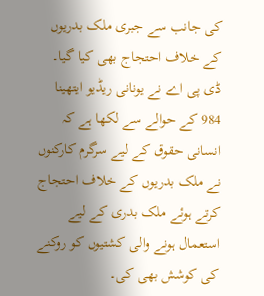کی جانب سے جبری ملک بدریوں کے خلاف احتجاج بھی کیا گیا۔ ڈی پی اے نے یونانی ریڈیو ایتھینا 984 کے حوالے سے لکھا ہے کہ انسانی حقوق کے لیے سرگرم کارکنوں نے ملک بدریوں کے خلاف احتجاج کرتے ہوئے ملک بدری کے لیے استعمال ہونے والی کشتیوں کو روکنے کی کوشش بھی کی۔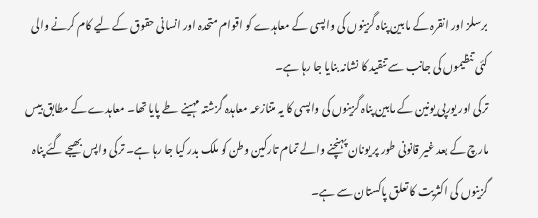برسلز اور انقرہ کے مابین پناہ گزینوں کی واپسی کے معاہدے کو اقوام متحدہ اور انسانی حقوق کے لیے کام کرنے والی کئی تنظیموں کی جانب سے تنقید کا نشانہ بنایا جا رہا ہے۔
ترکی اور یورپی یونین کے مابین پناہ گزینوں کی واپسی کا یہ متنازعہ معاہدہ گزشتہ مہینے طے پایا تھا۔ معاہدے کے مطابق بیس مارچ کے بعد غیر قانونی طور پر یونان پہنچنے والے تمام تارکین وطن کو ملک بدر کیا جا رہا ہے۔ ترکی واپس بھیجے گئے پناہ گزینوں کی اکثریت کا تعلق پاکستان سے ہے۔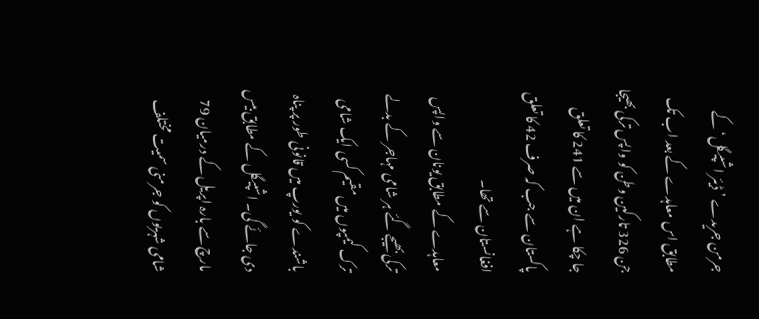جرمن جریدے ’ڈیئر اشپیگل‘ کے مطابق اس معاہدے کے بعد اب تک جن 326 تارکین وطن کو واپس ترکی بھیجا جا چکا ہے ان میں سے 241 کا تعلق پاکستان سے جب کہ صرف 42 کا تعلق افغانستان سے تھا۔
معاہدے کے مطابق یونان سے واپس ترکی بھیجے گئے ہر شامی مہاجر کے بدلے ترک کیمپوں میں مقیم کسی ایک شامی باشندے کو یورپ میں قانونی طور پر پناہ دی جائے گی۔ اشپیگل کے مطابق بیس مارچ سے بارہ اپریل کے درمیان 79 شامی شہریوں کو جرمنی سمیت مختلف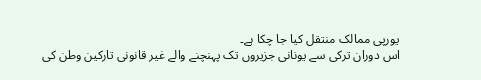یورپی ممالک منتقل کیا جا چکا ہے۔
اس دوران ترکی سے یونانی جزیروں تک پہنچنے والے غیر قانونی تارکین وطن کی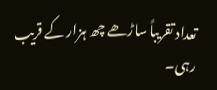تعداد تقریباً ساڑھے چھ ہزار کے قریب رہی۔